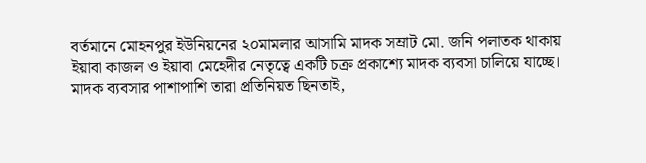বর্তমানে মোহনপুর ইউনিয়নের ২০মামলার আসামি মাদক সম্রাট মো. জনি পলাতক থাকায়
ইয়াবা কাজল ও ইয়াবা মেহেদীর নেতৃত্বে একটি চক্র প্রকাশ্যে মাদক ব্যবসা চালিয়ে যাচ্ছে।
মাদক ব্যবসার পাশাপাশি তারা প্রতিনিয়ত ছিনতাই,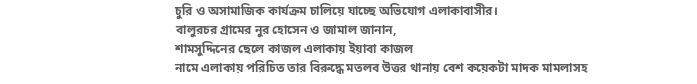চুরি ও অসামাজিক কার্যক্রম চালিয়ে যাচ্ছে অভিযোগ এলাকাবাসীর।
বালুরচর গ্রামের নুর হোসেন ও জামাল জানান,
শামসুদ্দিনের ছেলে কাজল এলাকায় ইয়াবা কাজল
নামে এলাকায় পরিচিত তার বিরুদ্ধে মতলব উত্তর থানায় বেশ কয়েকটা মাদক মামলাসহ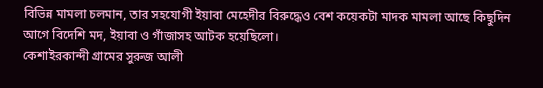বিভিন্ন মামলা চলমান, তার সহযোগী ইয়াবা মেহেদীর বিরুদ্ধেও বেশ কয়েকটা মাদক মামলা আছে কিছুদিন আগে বিদেশি মদ, ইয়াবা ও গাঁজাসহ আটক হয়েছিলো।
কেশাইরকান্দী গ্রামের সুরুজ আলী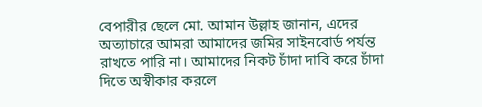বেপারীর ছেলে মো. আমান উল্লাহ জানান, এদের অত্যাচারে আমরা আমাদের জমির সাইনবোর্ড পর্যন্ত রাখতে পারি না। আমাদের নিকট চাঁদা দাবি করে চাঁদা দিতে অস্বীকার করলে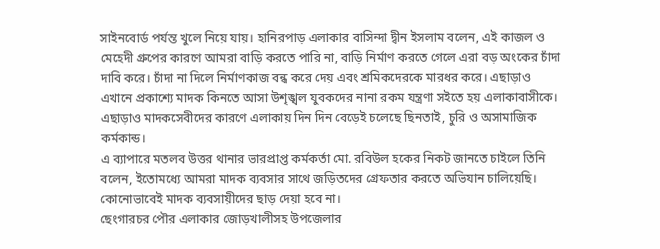সাইনবোর্ড পর্যন্ত খুলে নিয়ে যায়। হানিরপাড় এলাকার বাসিন্দা দ্বীন ইসলাম বলেন, এই কাজল ও মেহেদী গ্রুপের কারণে আমরা বাড়ি করতে পারি না, বাড়ি নির্মাণ করতে গেলে এরা বড় অংকের চাঁদা দাবি করে। চাঁদা না দিলে নির্মাণকাজ বন্ধ করে দেয় এবং শ্রমিকদেরকে মারধর করে। এছাড়াও এখানে প্রকাশ্যে মাদক কিনতে আসা উশৃঙ্খল যুবকদের নানা রকম যন্ত্রণা সইতে হয় এলাকাবাসীকে।
এছাড়াও মাদকসেবীদের কারণে এলাকায় দিন দিন বেড়েই চলেছে ছিনতাই, চুরি ও অসামাজিক কর্মকান্ড।
এ ব্যাপারে মতলব উত্তর থানার ভারপ্রাপ্ত কর্মকর্তা মো. রবিউল হকের নিকট জানতে চাইলে তিনি বলেন, ইতোমধ্যে আমরা মাদক ব্যবসার সাথে জড়িতদের গ্রেফতার করতে অভিযান চালিয়েছি। কোনোভাবেই মাদক ব্যবসায়ীদের ছাড় দেয়া হবে না।
ছেংগারচর পৌর এলাকার জোড়খালীসহ উপজেলার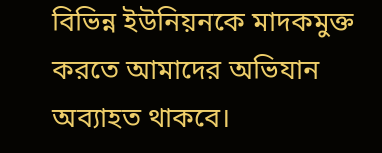বিভিন্ন ইউনিয়নকে মাদকমুক্ত করতে আমাদের অভিযান অব্যাহত থাকবে।